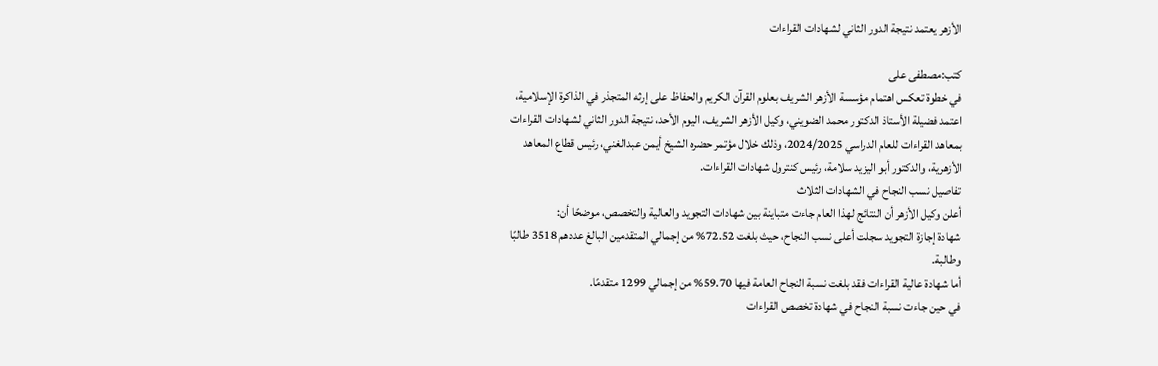الأزهر يعتمد نتيجة الدور الثاني لشهادات القراءات

كتب:مصطفى على
في خطوة تعكس اهتمام مؤسسة الأزهر الشريف بعلوم القرآن الكريم والحفاظ على إرثه المتجذر في الذاكرة الإسلامية، اعتمد فضيلة الأستاذ الدكتور محمد الضويني، وكيل الأزهر الشريف، اليوم الأحد، نتيجة الدور الثاني لشهادات القراءات بمعاهد القراءات للعام الدراسي 2024/2025، وذلك خلال مؤتمر حضره الشيخ أيمن عبدالغني، رئيس قطاع المعاهد الأزهرية، والدكتور أبو اليزيد سلامة، رئيس كنترول شهادات القراءات.
تفاصيل نسب النجاح في الشهادات الثلاث
أعلن وكيل الأزهر أن النتائج لهذا العام جاءت متباينة بين شهادات التجويد والعالية والتخصص، موضحًا أن:
شهادة إجازة التجويد سجلت أعلى نسب النجاح، حيث بلغت 72.52% من إجمالي المتقدمين البالغ عددهم 3518 طالبًا وطالبة.
أما شهادة عالية القراءات فقد بلغت نسبة النجاح العامة فيها 59.70% من إجمالي 1299 متقدمًا.
في حين جاءت نسبة النجاح في شهادة تخصص القراءات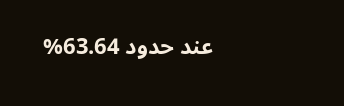عند حدود 63.64%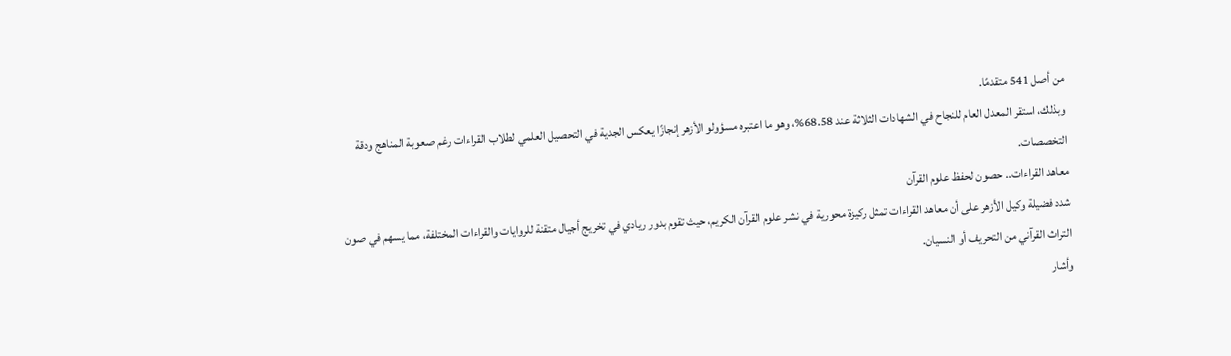من أصل 541 متقدمًا.
وبذلك، استقر المعدل العام للنجاح في الشهادات الثلاثة عند 68.58%، وهو ما اعتبره مسؤولو الأزهر إنجازًا يعكس الجدية في التحصيل العلمي لطلاب القراءات رغم صعوبة المناهج ودقة التخصصات.
معاهد القراءات.. حصون لحفظ علوم القرآن
شدد فضيلة وكيل الأزهر على أن معاهد القراءات تمثل ركيزة محورية في نشر علوم القرآن الكريم، حيث تقوم بدور ريادي في تخريج أجيال متقنة للروايات والقراءات المختلفة، مما يسهم في صون التراث القرآني من التحريف أو النسيان.
وأشار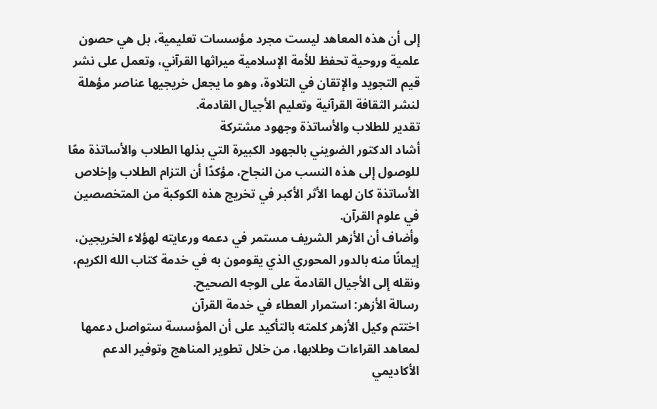إلى أن هذه المعاهد ليست مجرد مؤسسات تعليمية، بل هي حصون علمية وروحية تحفظ للأمة الإسلامية ميراثها القرآني، وتعمل على نشر قيم التجويد والإتقان في التلاوة، وهو ما يجعل خريجيها عناصر مؤهلة لنشر الثقافة القرآنية وتعليم الأجيال القادمة.
تقدير للطلاب والأساتذة وجهود مشتركة
أشاد الدكتور الضويني بالجهود الكبيرة التي بذلها الطلاب والأساتذة معًا للوصول إلى هذه النسب من النجاح، مؤكدًا أن التزام الطلاب وإخلاص الأساتذة كان لهما الأثر الأكبر في تخريج هذه الكوكبة من المتخصصين في علوم القرآن.
وأضاف أن الأزهر الشريف مستمر في دعمه ورعايته لهؤلاء الخريجين، إيمانًا منه بالدور المحوري الذي يقومون به في خدمة كتاب الله الكريم، ونقله إلى الأجيال القادمة على الوجه الصحيح.
رسالة الأزهر: استمرار العطاء في خدمة القرآن
اختتم وكيل الأزهر كلمته بالتأكيد على أن المؤسسة ستواصل دعمها لمعاهد القراءات وطلابها، من خلال تطوير المناهج وتوفير الدعم الأكاديمي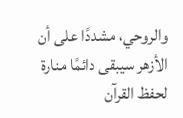والروحي، مشددًا على أن الأزهر سيبقى دائمًا منارة لحفظ القرآن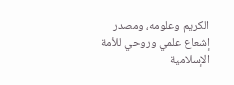الكريم وعلومه، ومصدر إشعاع علمي وروحي للأمة الإسلامية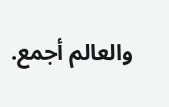والعالم أجمع.